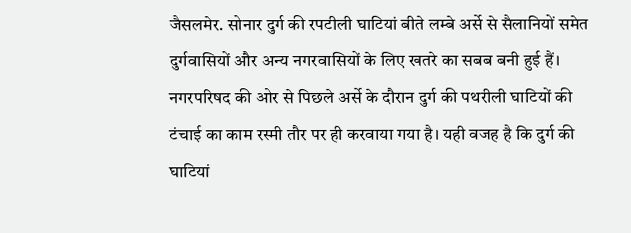जैसलमेर. सोनार दुर्ग की रपटीली घाटियां बीते लम्बे अर्से से सैलानियों समेत दुर्गवासियों और अन्य नगरवासियों के लिए खतरे का सबब बनी हुई हैं। नगरपरिषद की ओर से पिछले अर्से के दौरान दुर्ग की पथरीली घाटियों की टंचाई का काम रस्मी तौर पर ही करवाया गया है। यही वजह है कि दुर्ग की घाटियां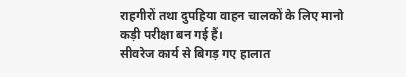राहगीरों तथा दुपहिया वाहन चालकों के लिए मानो कड़ी परीक्षा बन गई हैं।
सीवरेज कार्य से बिगड़ गए हालात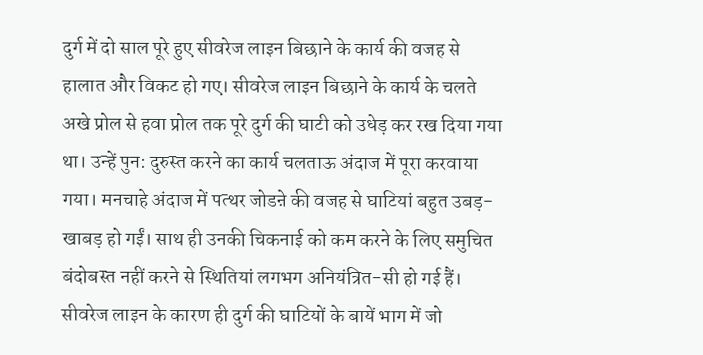दुर्ग में दो साल पूरे हुए सीवरेज लाइन बिछाने के कार्य की वजह से हालात और विकट हो गए। सीवरेज लाइन बिछाने के कार्य के चलते अखे प्रोल से हवा प्रोल तक पूरे दुर्ग की घाटी को उधेड़ कर रख दिया गया था। उन्हें पुन: दुरुस्त करने का कार्य चलताऊ अंदाज में पूरा करवाया गया। मनचाहे अंदाज में पत्थर जोडऩे की वजह से घाटियां बहुत उबड़-खाबड़ हो गईं। साथ ही उनकी चिकनाई को कम करने के लिए समुचित बंदोबस्त नहीं करने से स्थितियां लगभग अनियंत्रित-सी हो गई हैं। सीवरेज लाइन के कारण ही दुर्ग की घाटियों के बायें भाग में जो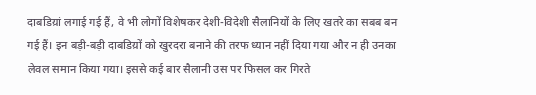दाबडिय़ां लगाई गई हैं, वे भी लोगों विशेषकर देशी-विदेशी सैलानियों के लिए खतरे का सबब बन गई हैं। इन बड़ी-बड़ी दाबडिय़ों को खुरदरा बनाने की तरफ ध्यान नहीं दिया गया और न ही उनका लेवल समान किया गया। इससे कई बार सैलानी उस पर फिसल कर गिरते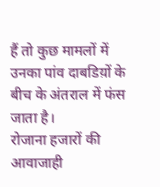हैं तो कुछ मामलों में उनका पांव दाबडिय़ों के बीच के अंतराल में फंस जाता है।
रोजाना हजारों की आवाजाही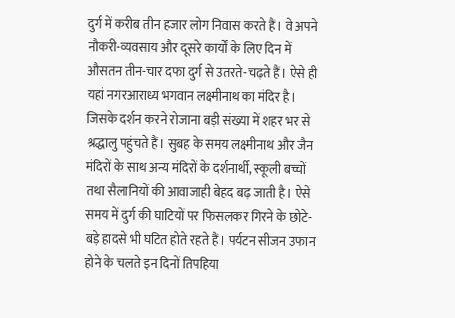दुर्ग में करीब तीन हजार लोग निवास करते हैं। वे अपने नौकरी-व्यवसाय और दूसरे कार्यों के लिए दिन में औसतन तीन-चार दफा दुर्ग से उतरते-चढ़ते हैं। ऐसे ही यहां नगरआराध्य भगवान लक्ष्मीनाथ का मंदिर है। जिसके दर्शन करने रोजाना बड़ी संख्या में शहर भर से श्रद्धालु पहुंचते हैं। सुबह के समय लक्ष्मीनाथ और जैन मंदिरों के साथ अन्य मंदिरों के दर्शनार्थी, स्कूली बच्चों तथा सैलानियों की आवाजाही बेहद बढ़ जाती है। ऐसे समय में दुर्ग की घाटियों पर फिसलकर गिरने के छोटे-बड़े हादसे भी घटित होते रहते हैं। पर्यटन सीजन उफान होने के चलते इन दिनों तिपहिया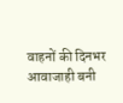वाहनों की दिनभर आवाजाही बनी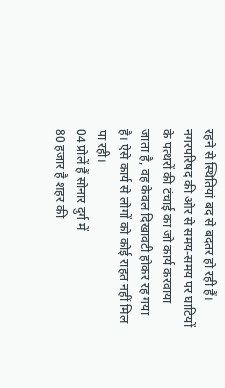रहने से स्थितियां बद से बदतर हो रही हैं। नगरपरिषद की ओर से समय-समय पर घाटियों के पत्थरों की टंचाई का जो कार्य करवाया जाता है, वह केवल दिखावटी होकर रह गया है। ऐसे कार्य से लोगों को कोई राहत नहीं मिल पा रही।
04 प्रोलें हैं सोनार दुर्ग में
80 हजार है शहर की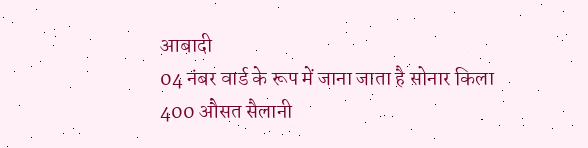आबादी
04 नंबर वार्ड के रूप में जाना जाता है सोनार किला
400 औसत सैलानी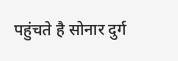पहुंचते है सोनार दुर्ग